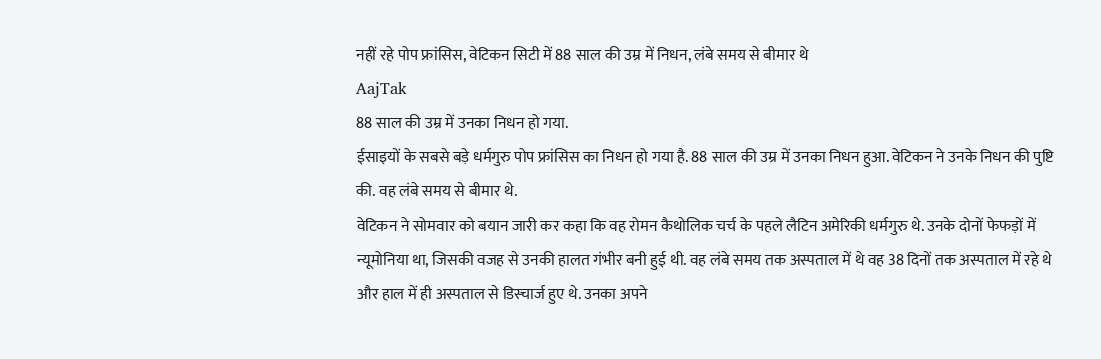नहीं रहे पोप फ्रांसिस, वेटिकन सिटी में 88 साल की उम्र में निधन, लंबे समय से बीमार थे
AajTak
88 साल की उम्र में उनका निधन हो गया.
ईसाइयों के सबसे बड़े धर्मगुरु पोप फ्रांसिस का निधन हो गया है. 88 साल की उम्र में उनका निधन हुआ. वेटिकन ने उनके निधन की पुष्टि की. वह लंबे समय से बीमार थे.
वेटिकन ने सोमवार को बयान जारी कर कहा कि वह रोमन कैथोलिक चर्च के पहले लैटिन अमेरिकी धर्मगुरु थे. उनके दोनों फेफड़ों में न्यूमोनिया था, जिसकी वजह से उनकी हालत गंभीर बनी हुई थी. वह लंबे समय तक अस्पताल में थे वह 38 दिनों तक अस्पताल में रहे थे और हाल में ही अस्पताल से डिस्चार्ज हुए थे. उनका अपने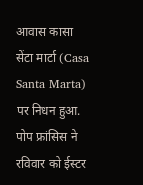आवास कासा सेंटा मार्टा (Casa Santa Marta) पर निधन हुआ.
पोप फ्रांसिस ने रविवार को ईस्टर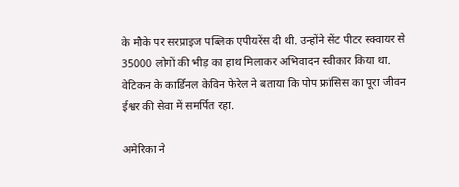के मौके पर सरप्राइज पब्लिक एपीयरेंस दी थी. उन्होंने सेंट पीटर स्क्वायर से 35000 लोगों की भीड़ का हाथ मिलाकर अभिवादन स्वीकार किया था. वेटिकन के कार्डिनल केविन फेरेल ने बताया कि पोप फ्रांसिस का पूरा जीवन ईश्वर की सेवा में समर्पित रहा.

अमेरिका ने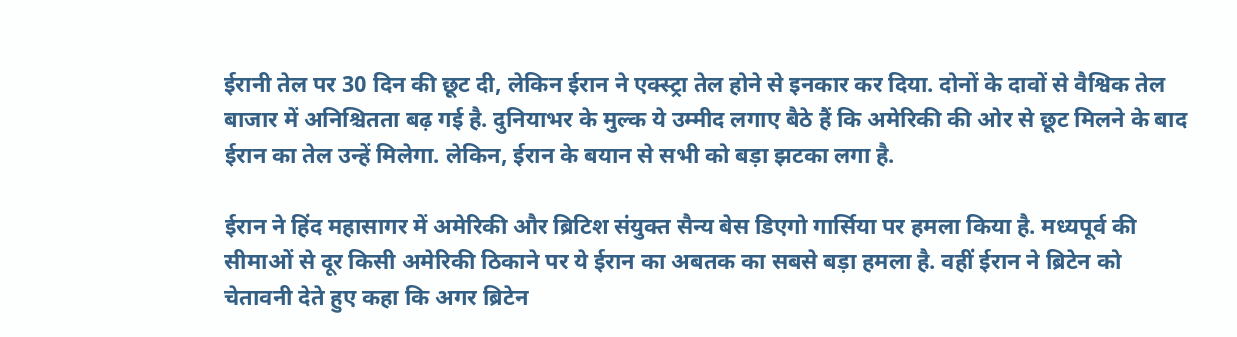ईरानी तेल पर 30 दिन की छूट दी, लेकिन ईरान ने एक्स्ट्रा तेल होने से इनकार कर दिया. दोनों के दावों से वैश्विक तेल बाजार में अनिश्चितता बढ़ गई है. दुनियाभर के मुल्क ये उम्मीद लगाए बैठे हैं कि अमेरिकी की ओर से छूट मिलने के बाद ईरान का तेल उन्हें मिलेगा. लेकिन, ईरान के बयान से सभी को बड़ा झटका लगा है.

ईरान ने हिंद महासागर में अमेरिकी और ब्रिटिश संयुक्त सैन्य बेस डिएगो गार्सिया पर हमला किया है. मध्यपूर्व की सीमाओं से दूर किसी अमेरिकी ठिकाने पर ये ईरान का अबतक का सबसे बड़ा हमला है. वहीं ईरान ने ब्रिटेन को चेतावनी देते हुए कहा कि अगर ब्रिटेन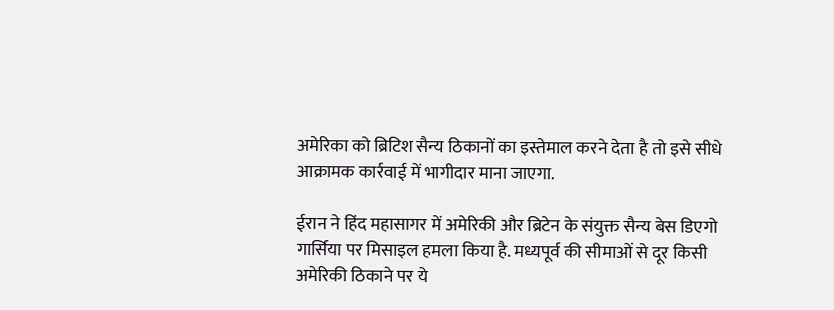अमेरिका को ब्रिटिश सैन्य ठिकानों का इस्तेमाल करने देता है तो इसे सीधे आक्रामक कार्रवाई में भागीदार माना जाएगा.

ईरान ने हिंद महासागर में अमेरिकी और ब्रिटेन के संयुक्त सैन्य बेस डिएगो गार्सिया पर मिसाइल हमला किया है. मध्यपूर्व की सीमाओं से दूर किसी अमेरिकी ठिकाने पर ये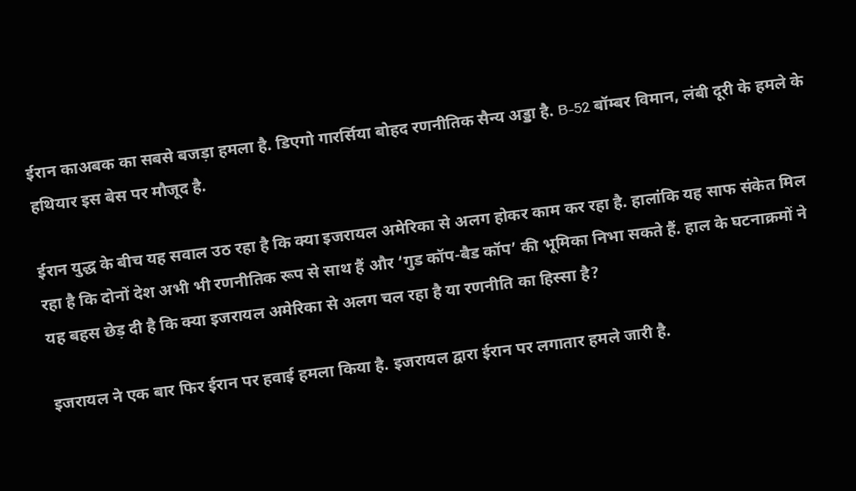ईरान काअबक का सबसे बजड़ा हमला है. डिएगो गारर्सिया बोहद रणनीतिक सैन्य अड्डा है. B-52 बॉम्बर विमान, लंबी दूरी के हमले के हथियार इस बेस पर मौजूद है.

ईरान युद्ध के बीच यह सवाल उठ रहा है कि क्या इजरायल अमेरिका से अलग होकर काम कर रहा है. हालांकि यह साफ संकेत मिल रहा है कि दोनों देश अभी भी रणनीतिक रूप से साथ हैं और ‘गुड कॉप-बैड कॉप’ की भूमिका निभा सकते हैं. हाल के घटनाक्रमों ने यह बहस छेड़ दी है कि क्या इजरायल अमेरिका से अलग चल रहा है या रणनीति का हिस्सा है?

इजरायल ने एक बार फिर ईरान पर हवाई हमला किया है. इजरायल द्वारा ईरान पर लगातार हमले जारी है.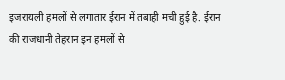इजरायली हमलों से लगातार ईरान में तबाही मची हुई है. ईरान की राजधानी तेहरान इन हमलों से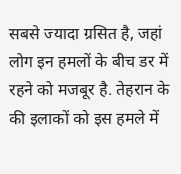सबसे ज्यादा ग्रसित है, जहां लोग इन हमलों के बीच डर में रहने को मजबूर है. तेहरान के की इलाकों को इस हमले में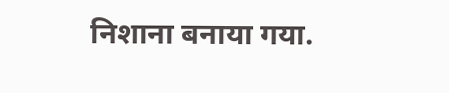निशाना बनाया गया.